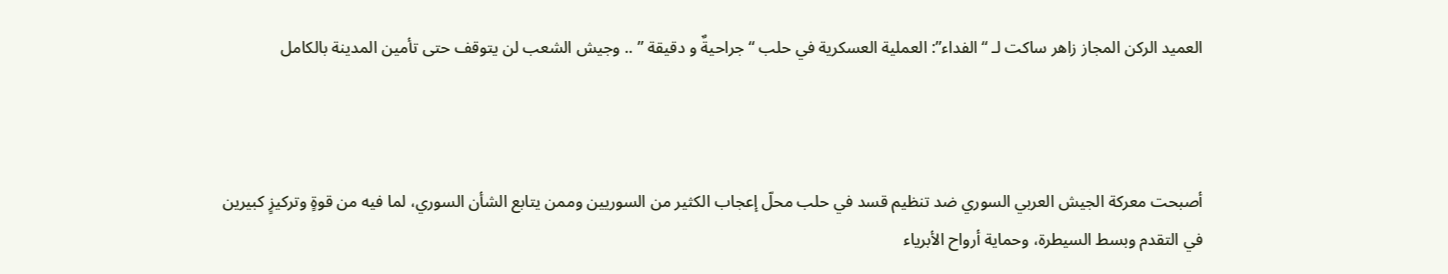العميد الركن المجاز زاهر ساكت لـ “الفداء”: العملية العسكرية في حلب “جراحيةٌ و دقيقة ” .. وجيش الشعب لن يتوقف حتى تأمين المدينة بالكامل



أصبحت معركة الجيش العربي السوري ضد تنظيم قسد في حلب محلّ إعجاب الكثير من السوريين وممن يتابع الشأن السوري، لما فيه من قوةٍ وتركيزٍ كبيرين في التقدم وبسط السيطرة، وحماية أرواح الأبرياء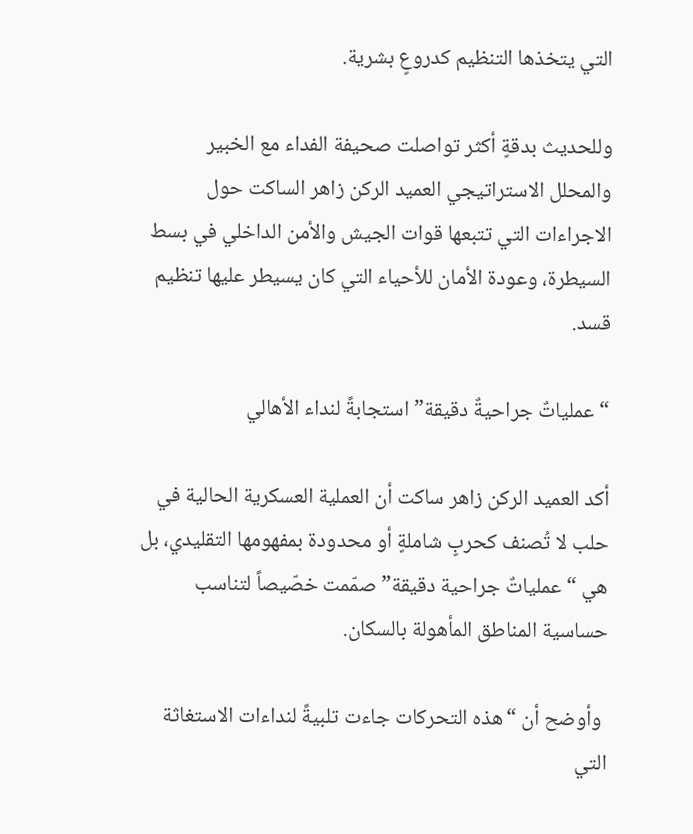التي يتخذها التنظيم كدروعٍ بشرية.

وللحديث بدقةٍ أكثر تواصلت صحيفة الفداء مع الخبير والمحلل الاستراتيجي العميد الركن زاهر الساكت حول الاجراءات التي تتبعها قوات الجيش والأمن الداخلي في بسط السيطرة، وعودة الأمان للأحياء التي كان يسيطر عليها تنظيم قسد.

“عملياتٌ جراحيةٌ دقيقة” استجابةً لنداء الأهالي

أكد العميد الركن زاهر ساكت أن العملية العسكرية الحالية في حلب لا تُصنف كحربٍ شاملةٍ أو محدودة بمفهومها التقليدي، بل هي “عملياتٌ جراحية دقيقة” صمّمت خصّيصاً لتناسب حساسية المناطق المأهولة بالسكان.

 وأوضح أن “هذه التحركات جاءت تلبيةً لنداءات الاستغاثة التي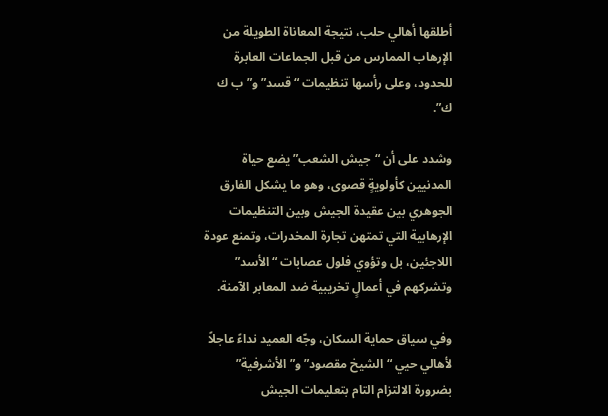أطلقها أهالي حلب، نتيجة المعاناة الطويلة من الإرهاب الممارس من قبل الجماعات العابرة للحدود، وعلى رأسها تنظيمات “قسد” و”ب ك ك”.

وشدد على أن “جيش الشعب” يضع حياة المدنيين كأولويةٍ قصوى، وهو ما يشكل الفارق الجوهري بين عقيدة الجيش وبين التنظيمات الإرهابية التي تمتهن تجارة المخدرات، وتمنع عودة اللاجئين، بل وتؤوي فلول عصابات “الأسد” وتشركهم في أعمالٍ تخريبية ضد المعابر الآمنة.

وفي سياق حماية السكان، وجّه العميد نداءً عاجلاً لأهالي حيي “الشيخ مقصود” و”الأشرفية” بضرورة الالتزام التام بتعليمات الجيش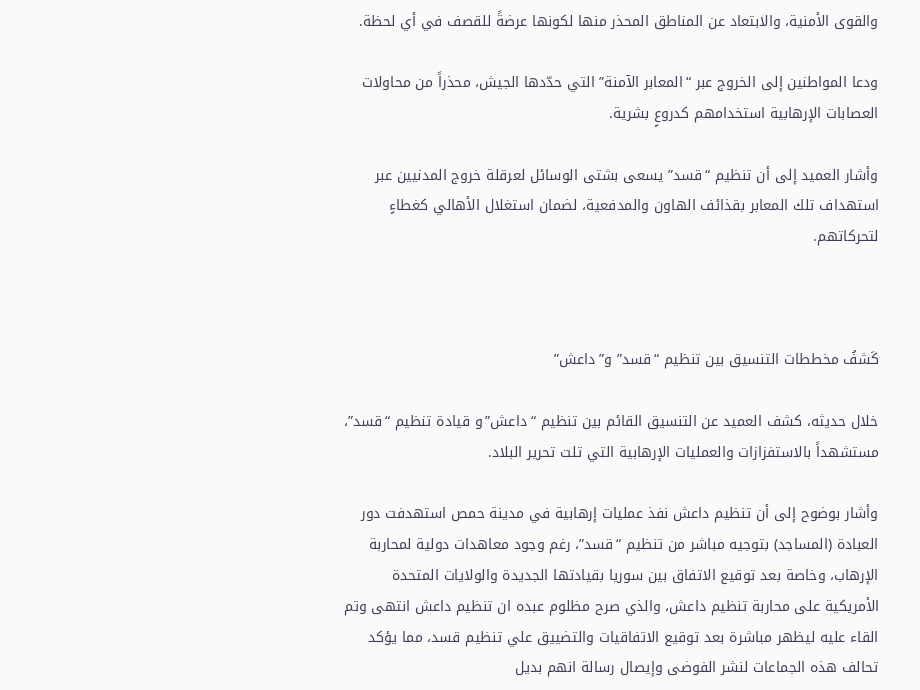والقوى الأمنية، والابتعاد عن المناطق المحذر منها لكونها عرضةً للقصف في أي لحظة.

ودعا المواطنين إلى الخروج عبر “المعابر الآمنة” التي حدّدها الجيش، محذراً من محاولات العصابات الإرهابية استخدامهم كدروعٍ بشرية.

وأشار العميد إلى أن تنظيم “قسد” يسعى بشتى الوسائل لعرقلة خروج المدنيين عبر استهداف تلك المعابر بقذائف الهاون والمدفعية، لضمان استغلال الأهالي كغطاءٍ لتحركاتهم.



كَشفُ مخططات التنسيق بين تنظيم “قسد” و”داعش”

خلال حديثه، كشف العميد عن التنسيق القائم بين تنظيم “داعش”و قيادة تنظيم “قسد”، مستشهداً بالاستفزازات والعمليات الإرهابية التي تلت تحرير البلاد.

وأشار بوضوح إلى أن تنظيم داعش نفذ عمليات إرهابية في مدينة حمص استهدفت دور العبادة (المساجد) بتوجيه مباشر من تنظيم “قسد”، رغم وجود معاهدات دولية لمحاربة الإرهاب، وخاصة بعد توقيع الاتفاق بين سوريا بقيادتها الجديدة والولايات المتحدة الأمريكية على محاربة تنظيم داعش، والذي صرح مظلوم عبده ان تنظيم داعش انتهى وتم القاء عليه ليظهر مباشرة بعد توقيع الاتفاقيات والتضييق علي تنظيم قسد، مما يؤكد تحالف هذه الجماعات لنشر الفوضى وإيصال رسالة انهم بديل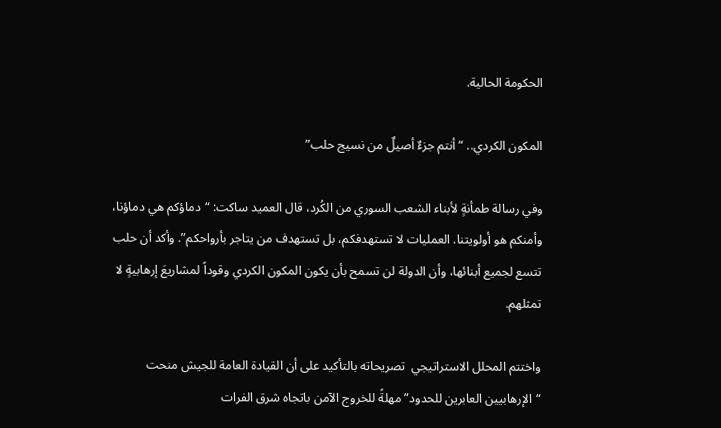الحكومة الحالية.

المكون الكردي.. “أنتم جزءٌ أصيلٌ من نسيج حلب”

وفي رسالة طمأنةٍ لأبناء الشعب السوري من الكُرد، قال العميد ساكت: “دماؤكم هي دماؤنا، وأمنكم هو أولويتنا. العمليات لا تستهدفكم، بل تستهدف من يتاجر بأرواحكم”. وأكد أن حلب تتسع لجميع أبنائها، وأن الدولة لن تسمح بأن يكون المكون الكردي وقوداً لمشاريعَ إرهابيةٍ لا تمثلهم.

واختتم المحلل الاستراتيجي  تصريحاته بالتأكيد على أن القيادة العامة للجيش منحت “الإرهابيين العابرين للحدود” مهلةً للخروج الآمن باتجاه شرق الفرات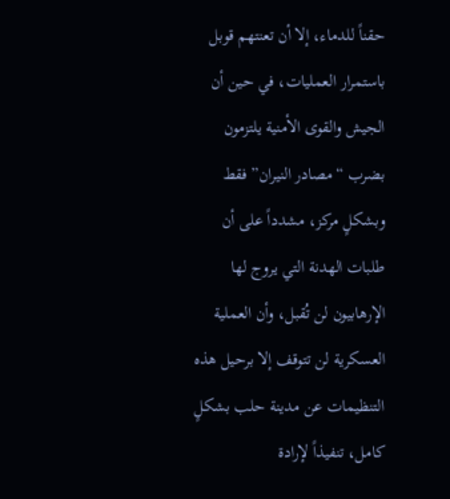حقناً للدماء، إلا أن تعنتهم قوبل باستمرار العمليات، في حين أن الجيش والقوى الأمنية يلتزمون بضرب “مصادر النيران” فقط وبشكلٍ مركز، مشدداً على أن طلبات الهدنة التي يروج لها الإرهابيون لن تُقبل، وأن العملية العسكرية لن تتوقف إلا برحيل هذه التنظيمات عن مدينة حلب بشكلٍ كامل، تنفيذاً لإرادة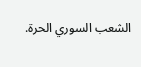الشعب السوري الحرة.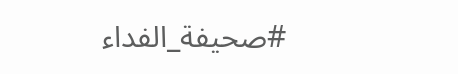#صحيفة_الفداء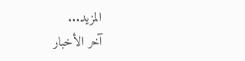المزيد...
آخر الأخبار